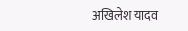अखिलेश यादव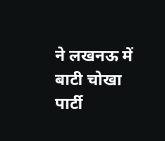ने लखनऊ में बाटी चोखा पार्टी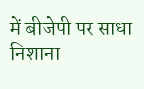में बीजेपी पर साधा निशाना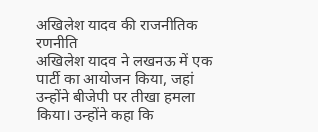अखिलेश यादव की राजनीतिक रणनीति
अखिलेश यादव ने लखनऊ में एक पार्टी का आयोजन किया, जहां उन्होंने बीजेपी पर तीखा हमला किया। उन्होंने कहा कि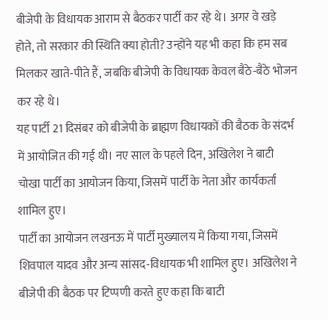बीजेपी के विधायक आराम से बैठकर पार्टी कर रहे थे। अगर वे खड़े होते, तो सरकार की स्थिति क्या होती? उन्होंने यह भी कहा कि हम सब मिलकर खाते-पीते हैं, जबकि बीजेपी के विधायक केवल बैठे-बैठे भोजन कर रहे थे।
यह पार्टी 21 दिसंबर को बीजेपी के ब्राह्मण विधायकों की बैठक के संदर्भ में आयोजित की गई थी। नए साल के पहले दिन, अखिलेश ने बाटी चोखा पार्टी का आयोजन किया, जिसमें पार्टी के नेता और कार्यकर्ता शामिल हुए।
पार्टी का आयोजन लखनऊ में पार्टी मुख्यालय में किया गया, जिसमें शिवपाल यादव और अन्य सांसद-विधायक भी शामिल हुए। अखिलेश ने बीजेपी की बैठक पर टिप्पणी करते हुए कहा कि बाटी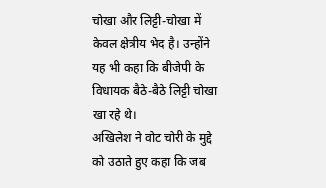चोखा और लिट्टी-चोखा में केवल क्षेत्रीय भेद है। उन्होंने यह भी कहा कि बीजेपी के विधायक बैठे-बैठे लिट्टी चोखा खा रहे थे।
अखिलेश ने वोट चोरी के मुद्दे को उठाते हुए कहा कि जब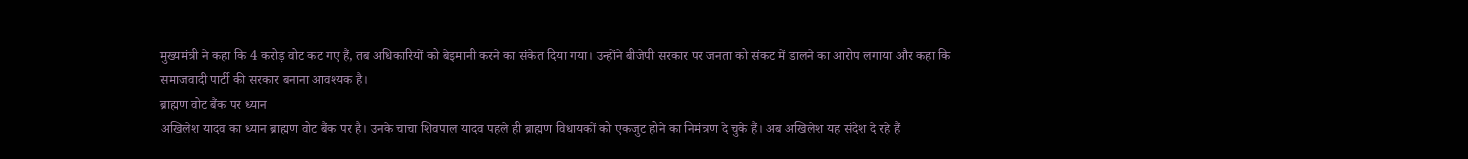मुख्यमंत्री ने कहा कि 4 करोड़ वोट कट गए हैं, तब अधिकारियों को बेइमानी करने का संकेत दिया गया। उन्होंने बीजेपी सरकार पर जनता को संकट में डालने का आरोप लगाया और कहा कि समाजवादी पार्टी की सरकार बनाना आवश्यक है।
ब्राह्मण वोट बैंक पर ध्यान
अखिलेश यादव का ध्यान ब्राह्मण वोट बैंक पर है। उनके चाचा शिवपाल यादव पहले ही ब्राह्मण विधायकों को एकजुट होने का निमंत्रण दे चुके हैं। अब अखिलेश यह संदेश दे रहे हैं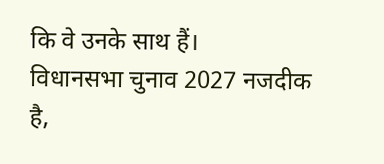कि वे उनके साथ हैं।
विधानसभा चुनाव 2027 नजदीक है,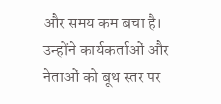और समय कम बचा है। उन्होंने कार्यकर्ताओं और नेताओं को बूथ स्तर पर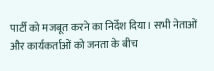पार्टी को मजबूत करने का निर्देश दिया। सभी नेताओं और कार्यकर्ताओं को जनता के बीच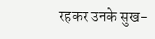रहकर उनके सुख-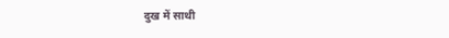दुख में साथी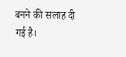बनने की सलाह दी गई है।